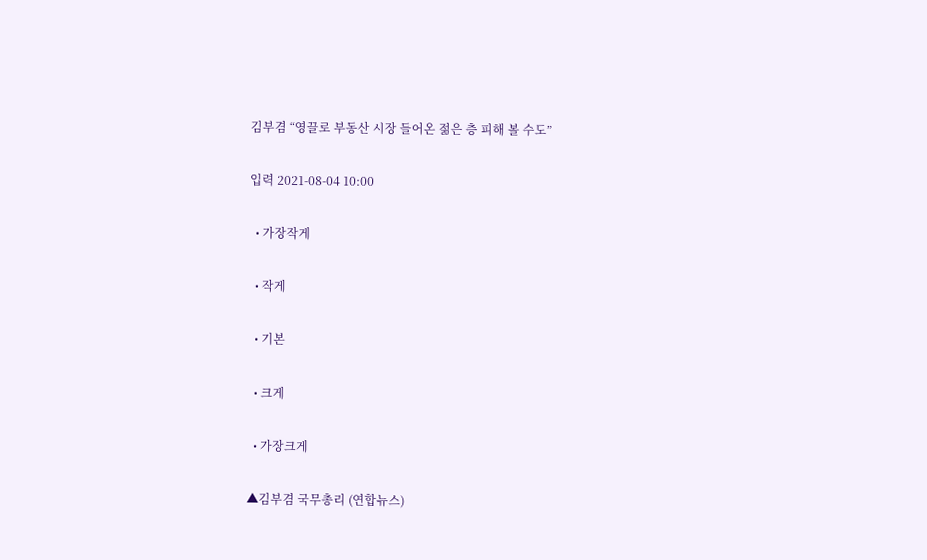김부겸 “영끌로 부동산 시장 들어온 젊은 층 피해 볼 수도”

입력 2021-08-04 10:00

  • 가장작게

  • 작게

  • 기본

  • 크게

  • 가장크게

▲김부겸 국무총리 (연합뉴스)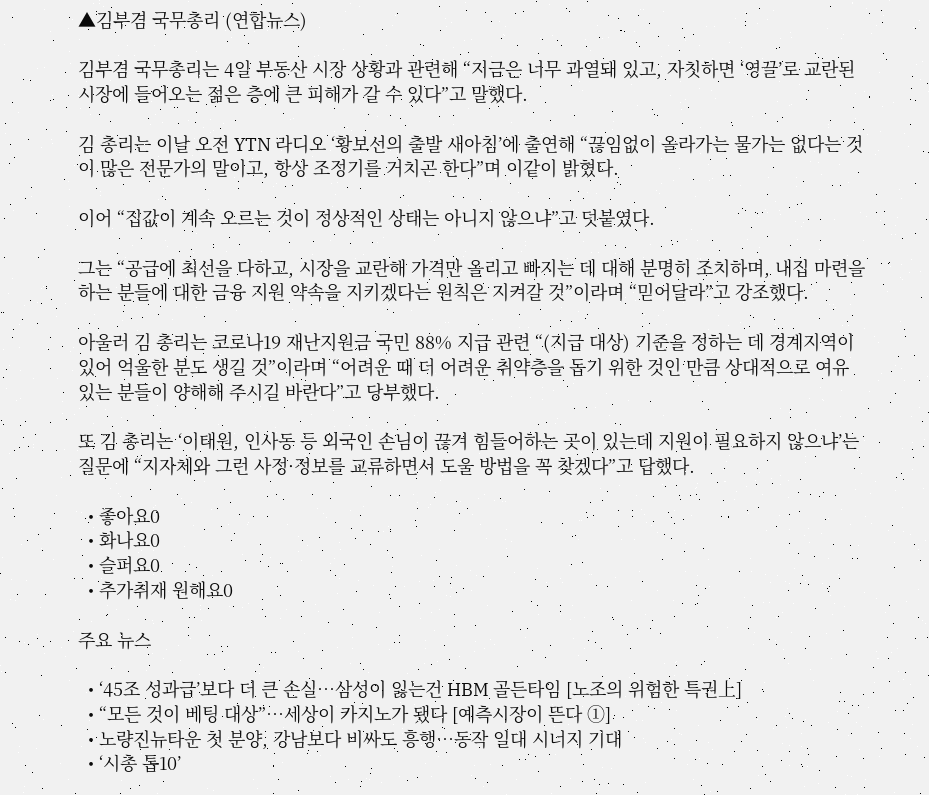▲김부겸 국무총리 (연합뉴스)

김부겸 국무총리는 4일 부동산 시장 상황과 관련해 “지금은 너무 과열돼 있고, 자칫하면 ‘영끌’로 교란된 시장에 들어오는 젊은 층에 큰 피해가 갈 수 있다”고 말했다.

김 총리는 이날 오전 YTN 라디오 ‘황보선의 출발 새아침’에 출연해 “끊임없이 올라가는 물가는 없다는 것이 많은 전문가의 말이고, 항상 조정기를 거치곤 한다”며 이같이 밝혔다.

이어 “집값이 계속 오르는 것이 정상적인 상태는 아니지 않으냐”고 덧붙였다.

그는 “공급에 최선을 다하고, 시장을 교란해 가격만 올리고 빠지는 데 대해 분명히 조치하며, 내집 마련을 하는 분들에 대한 금융 지원 약속을 지키겠다는 원칙은 지켜갈 것”이라며 “믿어달라”고 강조했다.

아울러 김 총리는 코로나19 재난지원금 국민 88% 지급 관련 “(지급 대상) 기준을 정하는 데 경계지역이 있어 억울한 분도 생길 것”이라며 “어려운 때 더 어려운 취약층을 돕기 위한 것인 만큼 상대적으로 여유 있는 분들이 양해해 주시길 바란다”고 당부했다.

또 김 총리는 ‘이태원, 인사동 등 외국인 손님이 끊겨 힘들어하는 곳이 있는데 지원이 필요하지 않으냐’는 질문에 “지자체와 그런 사정·정보를 교류하면서 도울 방법을 꼭 찾겠다”고 답했다.

  • 좋아요0
  • 화나요0
  • 슬퍼요0
  • 추가취재 원해요0

주요 뉴스

  • ‘45조 성과급’보다 더 큰 손실…삼성이 잃는건 HBM 골든타임 [노조의 위험한 특권上]
  • “모든 것이 베팅 대상”…세상이 카지노가 됐다 [예측시장이 뜬다 ①]
  • 노량진뉴타운 첫 분양, 강남보다 비싸도 흥행⋯동작 일대 시너지 기대
  • ‘시총 톱10’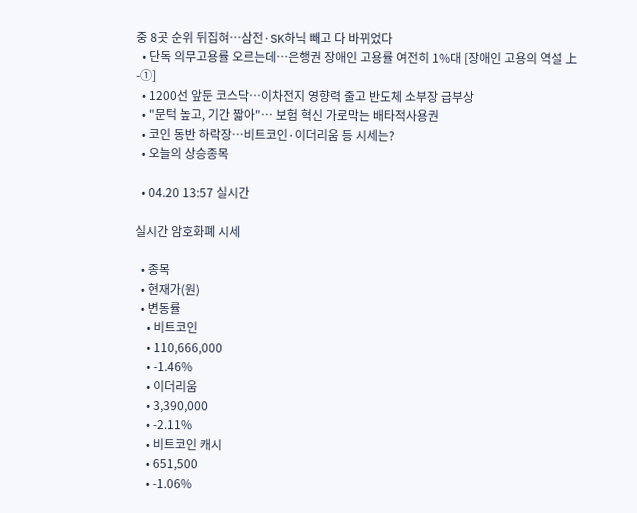중 8곳 순위 뒤집혀⋯삼전·SK하닉 빼고 다 바뀌었다
  • 단독 의무고용률 오르는데…은행권 장애인 고용률 여전히 1%대 [장애인 고용의 역설 上-①]
  • 1200선 앞둔 코스닥…이차전지 영향력 줄고 반도체 소부장 급부상
  • "문턱 높고, 기간 짧아"… 보험 혁신 가로막는 배타적사용권
  • 코인 동반 하락장…비트코인·이더리움 등 시세는?
  • 오늘의 상승종목

  • 04.20 13:57 실시간

실시간 암호화폐 시세

  • 종목
  • 현재가(원)
  • 변동률
    • 비트코인
    • 110,666,000
    • -1.46%
    • 이더리움
    • 3,390,000
    • -2.11%
    • 비트코인 캐시
    • 651,500
    • -1.06%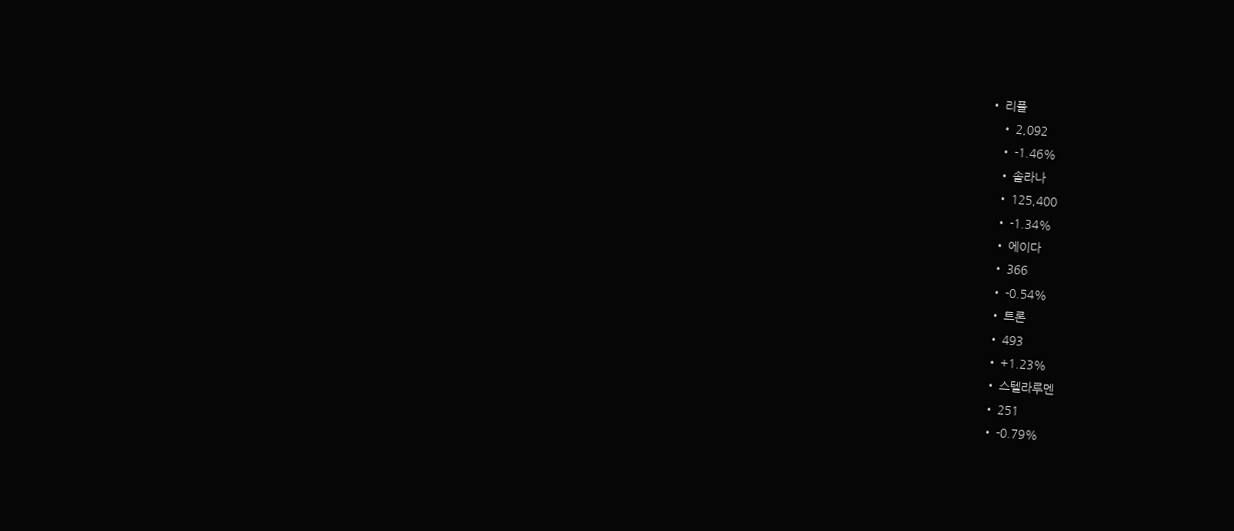• 리플
    • 2,092
    • -1.46%
    • 솔라나
    • 125,400
    • -1.34%
    • 에이다
    • 366
    • -0.54%
    • 트론
    • 493
    • +1.23%
    • 스텔라루멘
    • 251
    • -0.79%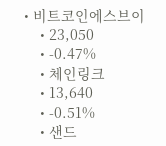• 비트코인에스브이
    • 23,050
    • -0.47%
    • 체인링크
    • 13,640
    • -0.51%
    • 샌드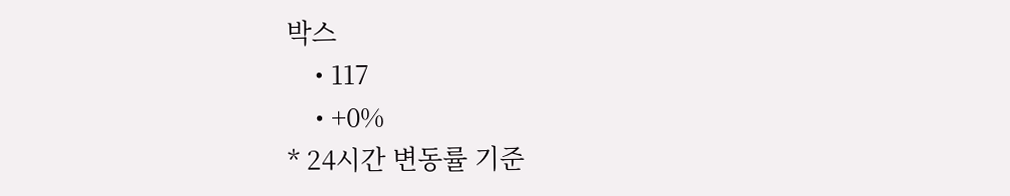박스
    • 117
    • +0%
* 24시간 변동률 기준